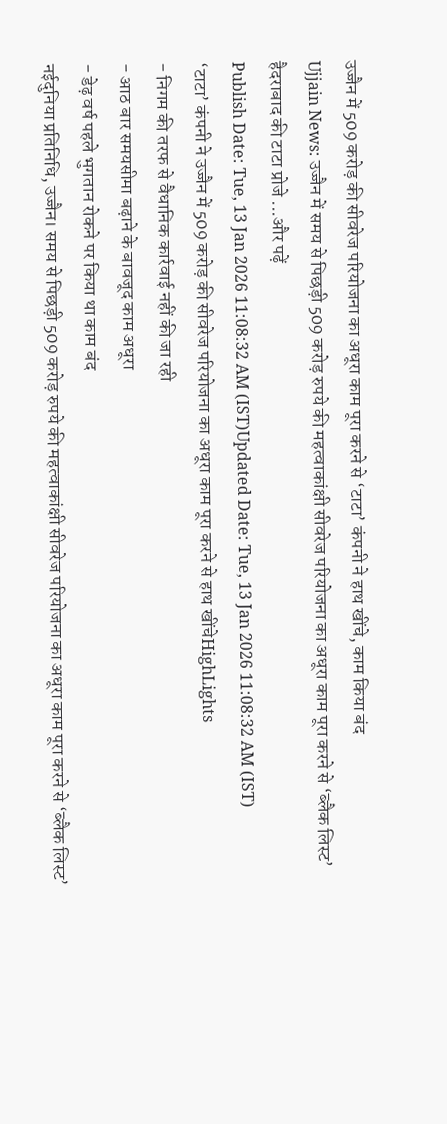उज्जैन में 509 करोड़ की सीवरेज परियोजना का अधूरा काम पूरा करने से ‘टाटा’ कंपनी ने हाथ खींचे, काम किया बंद
Ujjain News: उज्जैन में समय से पिछड़ी 509 करोड़ रुपये की महत्वाकांक्षी सीवरेज परियोजना का अधूरा काम पूरा करने से ‘ब्लैक लिस्ट’ हैदराबाद की टाटा प्रोजे ...और पढ़ें
Publish Date: Tue, 13 Jan 2026 11:08:32 AM (IST)Updated Date: Tue, 13 Jan 2026 11:08:32 AM (IST)
‘टाटा’ कंपनी ने उज्जैन में 509 करोड़ की सीवरेज परियोजना का अधूरा काम पूरा करने से हाथ खींचेHighLights
- निगम की तरफ से वैधानिक कार्रवाई नहीं की जा रही
- आठ बार समयसीमा बढ़ाने के बावजूद काम अधूरा
- डेढ़ वर्ष पहले भुगतान रोकने पर किया था काम बंद
नईदुनिया प्रतिनिधि, उज्जैन। समय से पिछड़ी 509 करोड़ रुपये की महत्वाकांक्षी सीवरेज परियोजना का अधूरा काम पूरा करने से ‘ब्लैक लिस्ट’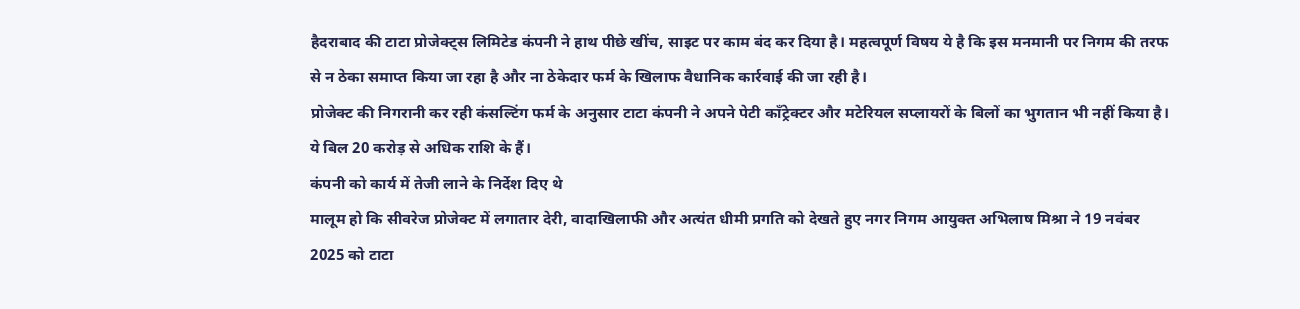हैदराबाद की टाटा प्रोजेक्ट्स लिमिटेड कंपनी ने हाथ पीछे खींच, साइट पर काम बंद कर दिया है। महत्वपूर्ण विषय ये है कि इस मनमानी पर निगम की तरफ से न ठेका समाप्त किया जा रहा है और ना ठेकेदार फर्म के खिलाफ वैधानिक कार्रवाई की जा रही है।
प्रोजेक्ट की निगरानी कर रही कंसल्टिंग फर्म के अनुसार टाटा कंपनी ने अपने पेटी कॉंट्रेक्टर और मटेरियल सप्लायरों के बिलों का भुगतान भी नहीं किया है। ये बिल 20 करोड़ से अधिक राशि के हैं।
कंपनी को कार्य में तेजी लाने के निर्देश दिए थे
मालूम हो कि सीवरेज प्रोजेक्ट में लगातार देरी, वादाखिलाफी और अत्यंत धीमी प्रगति को देखते हुए नगर निगम आयुक्त अभिलाष मिश्रा ने 19 नवंबर 2025 को टाटा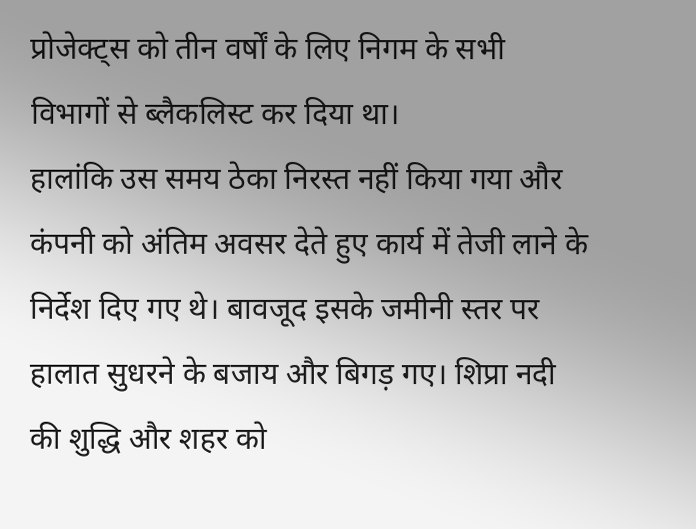प्रोजेक्ट्स को तीन वर्षों के लिए निगम के सभी विभागों से ब्लैकलिस्ट कर दिया था।
हालांकि उस समय ठेका निरस्त नहीं किया गया और कंपनी को अंतिम अवसर देते हुए कार्य में तेजी लाने के निर्देश दिए गए थे। बावजूद इसके जमीनी स्तर पर हालात सुधरने के बजाय और बिगड़ गए। शिप्रा नदी की शुद्धि और शहर को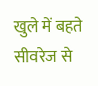खुले में बहते सीवरेज से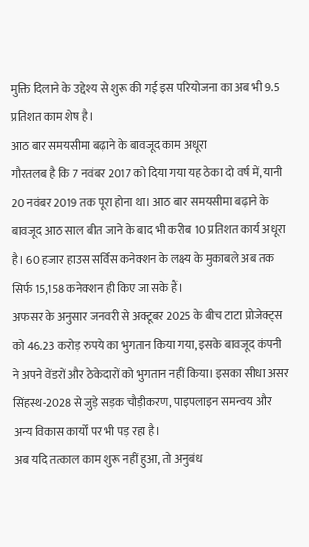मुक्ति दिलाने के उद्देश्य से शुरू की गई इस परियोजना का अब भी 9.5 प्रतिशत काम शेष है।
आठ बार समयसीमा बढ़ाने के बावजूद काम अधूरा
गौरतलब है कि 7 नवंबर 2017 को दिया गया यह ठेका दो वर्ष में, यानी 20 नवंबर 2019 तक पूरा होना था। आठ बार समयसीमा बढ़ाने के बावजूद आठ साल बीत जाने के बाद भी करीब 10 प्रतिशत कार्य अधूरा है। 60 हजार हाउस सर्विस कनेक्शन के लक्ष्य के मुकाबले अब तक सिर्फ 15,158 कनेक्शन ही किए जा सके हैं।
अफसर के अनुसार जनवरी से अक्टूबर 2025 के बीच टाटा प्रोजेक्ट्स को 46.23 करोड़ रुपये का भुगतान किया गया, इसके बावजूद कंपनी ने अपने वेंडरों और ठेकेदारों को भुगतान नहीं किया। इसका सीधा असर सिंहस्थ-2028 से जुड़े सड़क चौड़ीकरण, पाइपलाइन समन्वय और अन्य विकास कार्यों पर भी पड़ रहा है।
अब यदि तत्काल काम शुरू नहीं हुआ, तो अनुबंध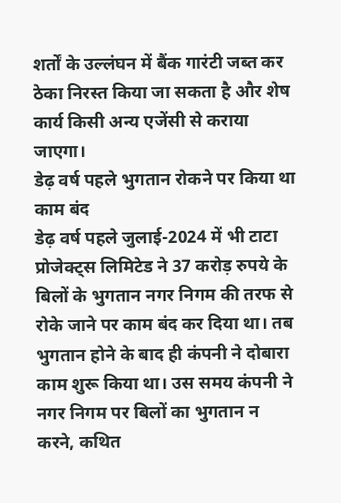शर्तों के उल्लंघन में बैंक गारंटी जब्त कर ठेका निरस्त किया जा सकता है और शेष कार्य किसी अन्य एजेंसी से कराया जाएगा।
डेढ़ वर्ष पहले भुगतान रोकने पर किया था काम बंद
डेढ़ वर्ष पहले जुलाई-2024 में भी टाटा प्रोजेक्ट्स लिमिटेड ने 37 करोड़ रुपये के बिलों के भुगतान नगर निगम की तरफ से रोके जाने पर काम बंद कर दिया था। तब भुगतान होने के बाद ही कंपनी ने दोबारा काम शुरू किया था। उस समय कंपनी ने नगर निगम पर बिलों का भुगतान न करने, कथित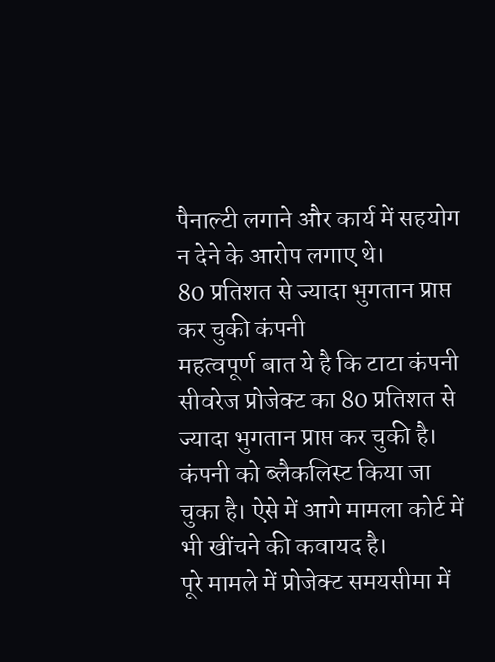पैनाल्टी लगाने और कार्य में सहयोग न देने के आरोप लगाए थे।
80 प्रतिशत से ज्यादा भुगतान प्राप्त कर चुकी कंपनी
महत्वपूर्ण बात ये है कि टाटा कंपनी सीवरेज प्रोजेक्ट का 80 प्रतिशत से ज्यादा भुगतान प्राप्त कर चुकी है। कंपनी को ब्लैकलिस्ट किया जा चुका है। ऐसे में आगे मामला कोर्ट में भी खींचने की कवायद है।
पूरे मामले में प्रोजेक्ट समयसीमा में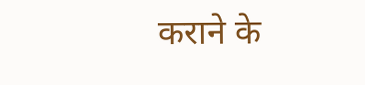कराने के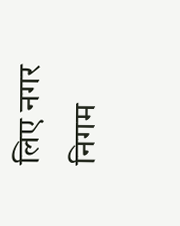लिए नगर निगम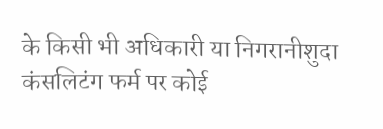के किसी भी अधिकारी या निगरानीशुदा कंसलिटंग फर्म पर कोई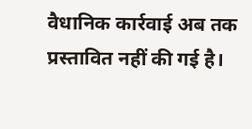वैधानिक कार्रवाई अब तक प्रस्तावित नहीं की गई है।